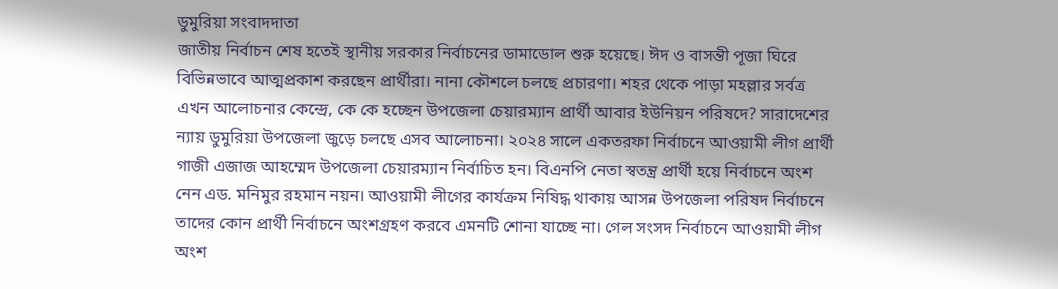ডুমুরিয়া সংবাদদাতা
জাতীয় নির্বাচন শেষ হতেই স্থানীয় সরকার নির্বাচনের ডামাডোল শুরু হয়েছে। ঈদ ও বাসন্তী পূজা ঘিরে বিভিন্নভাবে আত্মপ্রকাশ করছেন প্রার্থীরা। নানা কৌশলে চলছে প্রচারণা। শহর থেকে পাড়া মহল্লার সর্বত্র এখন আলোচনার কেন্দ্রে, কে কে হচ্ছেন উপজেলা চেয়ারম্যান প্রার্থী আবার ইউনিয়ন পরিষদে? সারাদেশের ন্যায় ডুমুরিয়া উপজেলা জুড়ে চলছে এসব আলোচনা। ২০২৪ সালে একতরফা নির্বাচনে আওয়ামী লীগ প্রার্থী গাজী এজাজ আহম্মেদ উপজেলা চেয়ারম্যান নির্বাচিত হন। বিএনপি নেতা স্বতন্ত্র প্রার্থী হয়ে নির্বাচনে অংশ নেন এড. মনিমুর রহমান নয়ন। আওয়ামী লীগের কার্যক্রম নিষিদ্ধ থাকায় আসন্ন উপজেলা পরিষদ নির্বাচনে তাদের কোন প্রার্থী নির্বাচনে অংশগ্রহণ করবে এমনটি শোনা যাচ্ছে না। গেল সংসদ নির্বাচনে আওয়ামী লীগ অংশ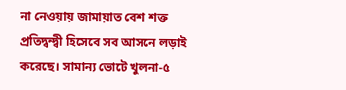না নেওয়ায় জামায়াত বেশ শক্ত প্রতিদ্বন্দ্বী হিসেবে সব আসনে লড়াই করেছে। সামান্য ভোটে খুলনা-৫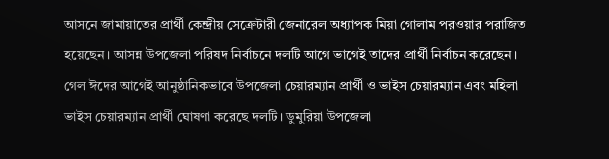আসনে জামায়াতের প্রার্থী কেন্দ্রীয় সেক্রেটারী জেনারেল অধ্যাপক মিয়া গোলাম পরওয়ার পরাজিত হয়েছেন। আসন্ন উপজেলা পরিষদ নির্বাচনে দলটি আগে ভাগেই তাদের প্রার্থী নির্বাচন করেছেন। গেল ঈদের আগেই আনুষ্ঠানিকভাবে উপজেলা চেয়ারম্যান প্রার্থী ও ভাইস চেয়ারম্যান এবং মহিলা ভাইস চেয়ারম্যান প্রার্থী ঘোষণা করেছে দলটি। ডুমুরিয়া উপজেলা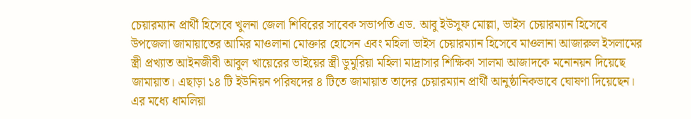চেয়ারম্যান প্রার্থী হিসেবে খুলনা জেলা শিবিরের সাবেক সভাপতি এড. আবু ইউসুফ মোল্লা, ভাইস চেয়ারম্যান হিসেবে উপজেলা জামায়াতের আমির মাওলানা মোক্তার হোসেন এবং মহিলা ভাইস চেয়ারম্যান হিসেবে মাওলানা আজারুল ইসলামের স্ত্রী প্রখ্যাত আইনজীবী আবুল খায়েরের ভাইয়ের স্ত্রী ডুমুরিয়া মহিলা মাদ্রাসার শিক্ষিকা সালমা আজাদকে মনোনয়ন দিয়েছে জামায়াত। এছাড়া ১৪ টি ইউনিয়ন পরিষদের ৪ টিতে জামায়াত তাদের চেয়ারম্যান প্রার্থী আনুষ্ঠানিকভাবে ঘোষণা দিয়েছেন। এর মধ্যে ধামলিয়া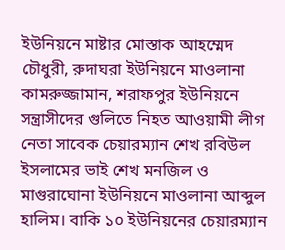ইউনিয়নে মাষ্টার মোস্তাক আহম্মেদ চৌধুরী, রুদাঘরা ইউনিয়নে মাওলানা কামরুজ্জামান, শরাফপুর ইউনিয়নে সন্ত্রাসীদের গুলিতে নিহত আওয়ামী লীগ নেতা সাবেক চেয়ারম্যান শেখ রবিউল ইসলামের ভাই শেখ মনজিল ও মাগুরাঘোনা ইউনিয়নে মাওলানা আব্দুল হালিম। বাকি ১০ ইউনিয়নের চেয়ারম্যান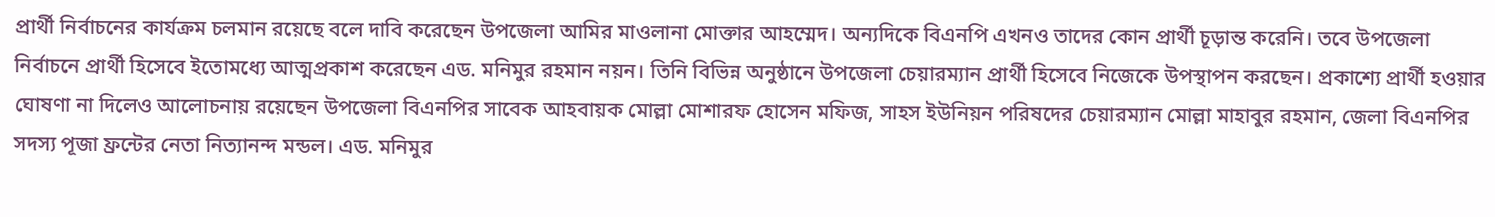প্রার্থী নির্বাচনের কার্যক্রম চলমান রয়েছে বলে দাবি করেছেন উপজেলা আমির মাওলানা মোক্তার আহম্মেদ। অন্যদিকে বিএনপি এখনও তাদের কোন প্রার্থী চূড়ান্ত করেনি। তবে উপজেলা নির্বাচনে প্রার্থী হিসেবে ইতোমধ্যে আত্মপ্রকাশ করেছেন এড. মনিমুর রহমান নয়ন। তিনি বিভিন্ন অনুষ্ঠানে উপজেলা চেয়ারম্যান প্রার্থী হিসেবে নিজেকে উপস্থাপন করছেন। প্রকাশ্যে প্রার্থী হওয়ার ঘোষণা না দিলেও আলোচনায় রয়েছেন উপজেলা বিএনপির সাবেক আহবায়ক মোল্লা মোশারফ হোসেন মফিজ, সাহস ইউনিয়ন পরিষদের চেয়ারম্যান মোল্লা মাহাবুর রহমান, জেলা বিএনপির সদস্য পূজা ফ্রন্টের নেতা নিত্যানন্দ মন্ডল। এড. মনিমুর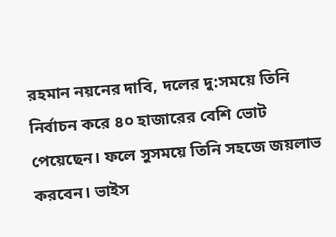রহমান নয়নের দাবি, দলের দু:সময়ে তিনি নির্বাচন করে ৪০ হাজারের বেশি ভোট পেয়েছেন। ফলে সুসময়ে তিনি সহজে জয়লাভ করবেন। ভাইস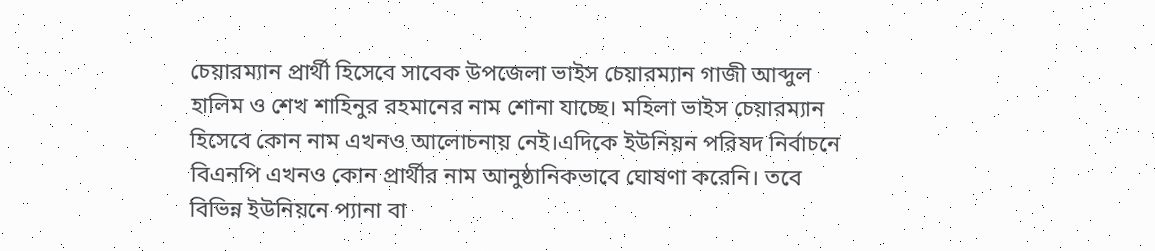চেয়ারম্যান প্রার্থী হিসেবে সাবেক উপজেলা ভাইস চেয়ারম্যান গাজী আব্দুল হালিম ও শেখ শাহিনুর রহমানের নাম শোনা যাচ্ছে। মহিলা ভাইস চেয়ারম্যান হিসেবে কোন নাম এখনও আলোচনায় নেই।এদিকে ইউনিয়ন পরিষদ নির্বাচনে বিএনপি এখনও কোন প্রার্থীর নাম আনুষ্ঠানিকভাবে ঘোষণা করেনি। তবে বিভিন্ন ইউনিয়নে প্যানা বা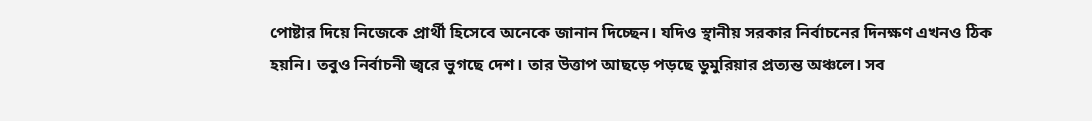পোষ্টার দিয়ে নিজেকে প্রার্থী হিসেবে অনেকে জানান দিচ্ছেন। যদিও স্থানীয় সরকার নির্বাচনের দিনক্ষণ এখনও ঠিক হয়নি। তবুও নির্বাচনী জ্বরে ভুগছে দেশ। তার উত্তাপ আছড়ে পড়ছে ডুমুরিয়ার প্রত্যন্ত অঞ্চলে। সব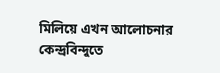মিলিয়ে এখন আলোচনার কেন্দ্রবিন্দুতে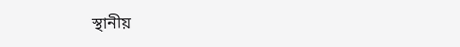স্থানীয়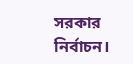সরকার নির্বাচন।